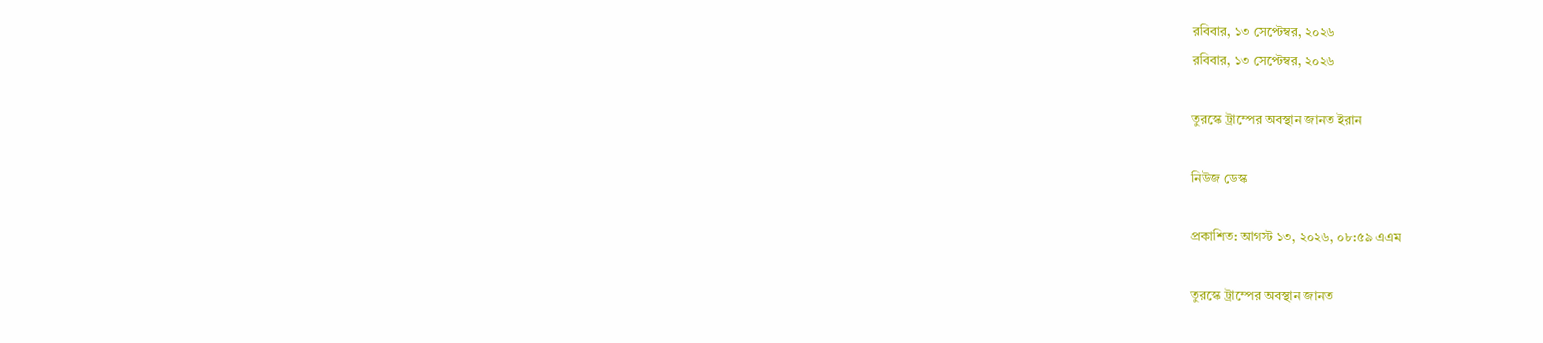রবিবার, ১৩ সেপ্টেম্বর, ২০২৬
রবিবার, ১৩ সেপ্টেম্বর, ২০২৬

তুরস্কে ট্রাম্পের অবস্থান জানত ইরান

নিউজ ডেস্ক

প্রকাশিত: আগস্ট ১৩, ২০২৬, ০৮:৫৯ এএম

তুরস্কে ট্রাম্পের অবস্থান জানত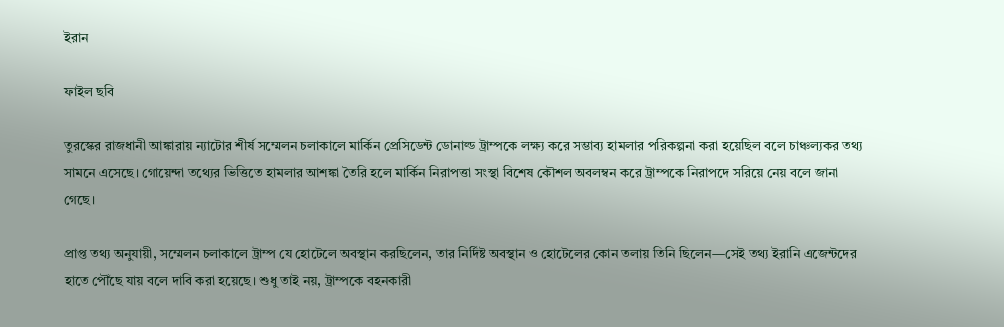ইরান

ফাইল ছবি

তুরস্কের রাজধানী আঙ্কারায় ন্যাটোর শীর্ষ সম্মেলন চলাকালে মার্কিন প্রেসিডেন্ট ডোনাল্ড ট্রাম্পকে লক্ষ্য করে সম্ভাব্য হামলার পরিকল্পনা করা হয়েছিল বলে চাঞ্চল্যকর তথ্য সামনে এসেছে। গোয়েন্দা তথ্যের ভিত্তিতে হামলার আশঙ্কা তৈরি হলে মার্কিন নিরাপত্তা সংস্থা বিশেষ কৌশল অবলম্বন করে ট্রাম্পকে নিরাপদে সরিয়ে নেয় বলে জানা গেছে।

প্রাপ্ত তথ্য অনুযায়ী, সম্মেলন চলাকালে ট্রাম্প যে হোটেলে অবস্থান করছিলেন, তার নির্দিষ্ট অবস্থান ও হোটেলের কোন তলায় তিনি ছিলেন—সেই তথ্য ইরানি এজেন্টদের হাতে পৌঁছে যায় বলে দাবি করা হয়েছে। শুধু তাই নয়, ট্রাম্পকে বহনকারী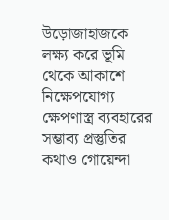উড়োজাহাজকে লক্ষ্য করে ভূমি থেকে আকাশে নিক্ষেপযোগ্য ক্ষেপণাস্ত্র ব্যবহারের সম্ভাব্য প্রস্তুতির কথাও গোয়েন্দা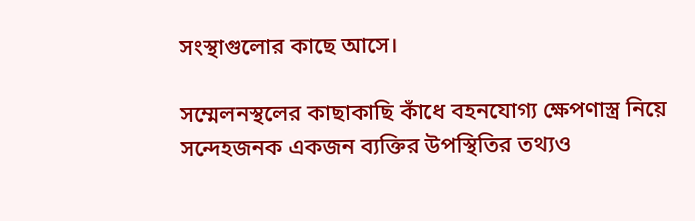সংস্থাগুলোর কাছে আসে।

সম্মেলনস্থলের কাছাকাছি কাঁধে বহনযোগ্য ক্ষেপণাস্ত্র নিয়ে সন্দেহজনক একজন ব্যক্তির উপস্থিতির তথ্যও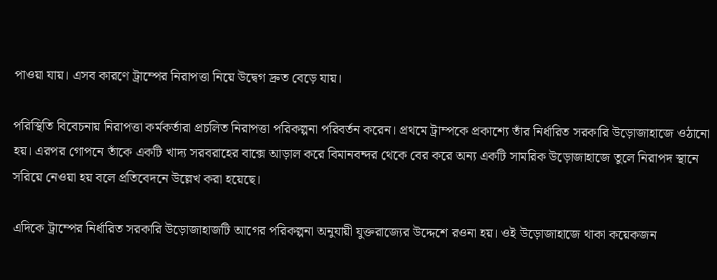পাওয়া যায়। এসব কারণে ট্রাম্পের নিরাপত্তা নিয়ে উদ্বেগ দ্রুত বেড়ে যায়।

পরিস্থিতি বিবেচনায় নিরাপত্তা কর্মকর্তারা প্রচলিত নিরাপত্তা পরিকল্পনা পরিবর্তন করেন। প্রথমে ট্রাম্পকে প্রকাশ্যে তাঁর নির্ধারিত সরকারি উড়োজাহাজে ওঠানো হয়। এরপর গোপনে তাঁকে একটি খাদ্য সরবরাহের বাক্সে আড়াল করে বিমানবন্দর থেকে বের করে অন্য একটি সামরিক উড়োজাহাজে তুলে নিরাপদ স্থানে সরিয়ে নেওয়া হয় বলে প্রতিবেদনে উল্লেখ করা হয়েছে।

এদিকে ট্রাম্পের নির্ধারিত সরকারি উড়োজাহাজটি আগের পরিকল্পনা অনুযায়ী যুক্তরাজ্যের উদ্দেশে রওনা হয়। ওই উড়োজাহাজে থাকা কয়েকজন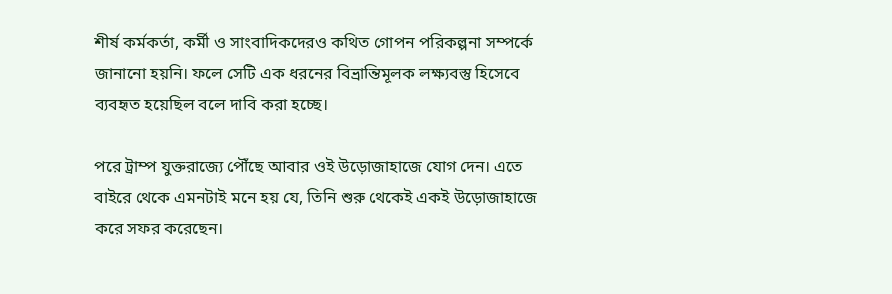শীর্ষ কর্মকর্তা, কর্মী ও সাংবাদিকদেরও কথিত গোপন পরিকল্পনা সম্পর্কে জানানো হয়নি। ফলে সেটি এক ধরনের বিভ্রান্তিমূলক লক্ষ্যবস্তু হিসেবে ব্যবহৃত হয়েছিল বলে দাবি করা হচ্ছে।

পরে ট্রাম্প যুক্তরাজ্যে পৌঁছে আবার ওই উড়োজাহাজে যোগ দেন। এতে বাইরে থেকে এমনটাই মনে হয় যে, তিনি শুরু থেকেই একই উড়োজাহাজে করে সফর করেছেন।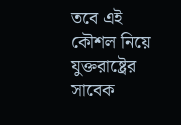তবে এই কৌশল নিয়ে যুক্তরাষ্ট্রের সাবেক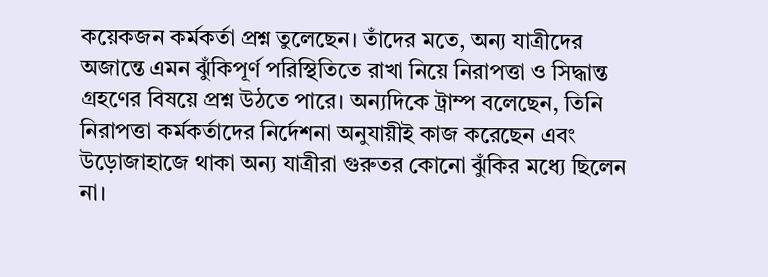কয়েকজন কর্মকর্তা প্রশ্ন তুলেছেন। তাঁদের মতে, অন্য যাত্রীদের অজান্তে এমন ঝুঁকিপূর্ণ পরিস্থিতিতে রাখা নিয়ে নিরাপত্তা ও সিদ্ধান্ত গ্রহণের বিষয়ে প্রশ্ন উঠতে পারে। অন্যদিকে ট্রাম্প বলেছেন, তিনি নিরাপত্তা কর্মকর্তাদের নির্দেশনা অনুযায়ীই কাজ করেছেন এবং উড়োজাহাজে থাকা অন্য যাত্রীরা গুরুতর কোনো ঝুঁকির মধ্যে ছিলেন না।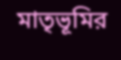মাতৃভূমির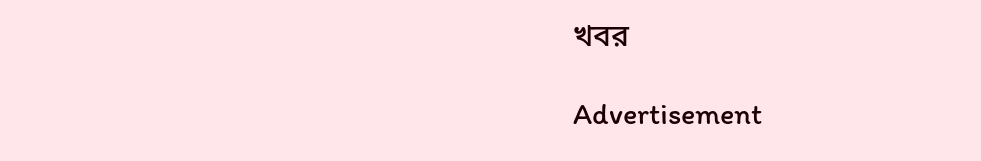খবর

Advertisement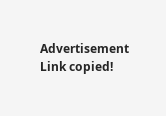Advertisement
Link copied!